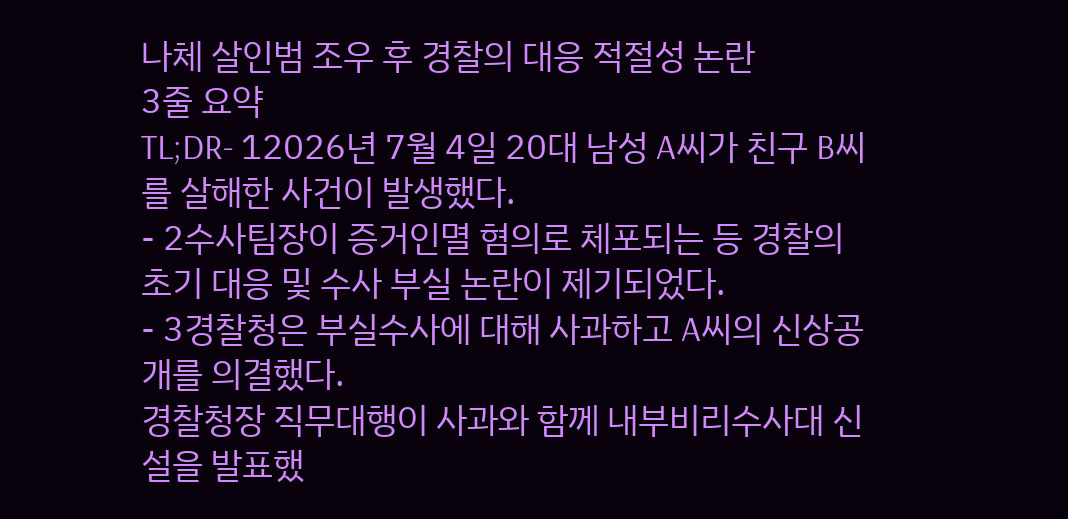나체 살인범 조우 후 경찰의 대응 적절성 논란
3줄 요약
TL;DR- 12026년 7월 4일 20대 남성 A씨가 친구 B씨를 살해한 사건이 발생했다.
- 2수사팀장이 증거인멸 혐의로 체포되는 등 경찰의 초기 대응 및 수사 부실 논란이 제기되었다.
- 3경찰청은 부실수사에 대해 사과하고 A씨의 신상공개를 의결했다.
경찰청장 직무대행이 사과와 함께 내부비리수사대 신설을 발표했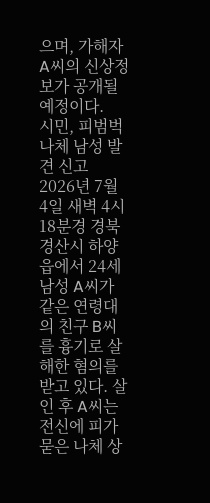으며, 가해자 A씨의 신상정보가 공개될 예정이다.
시민, 피범벅 나체 남성 발견 신고
2026년 7월 4일 새벽 4시 18분경 경북 경산시 하양읍에서 24세 남성 A씨가 같은 연령대의 친구 B씨를 흉기로 살해한 혐의를 받고 있다. 살인 후 A씨는 전신에 피가 묻은 나체 상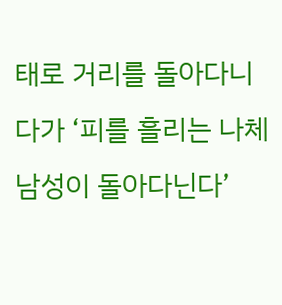태로 거리를 돌아다니다가 ‘피를 흘리는 나체 남성이 돌아다닌다’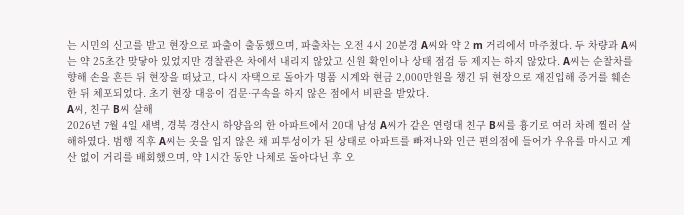는 시민의 신고를 받고 현장으로 파출이 출동했으며, 파출차는 오전 4시 20분경 A씨와 약 2 m 거리에서 마주쳤다. 두 차량과 A씨는 약 25초간 맞닿아 있었지만 경찰관은 차에서 내리지 않았고 신원 확인이나 상태 점검 등 제지는 하지 않았다. A씨는 순찰차를 향해 손을 흔든 뒤 현장을 떠났고, 다시 자택으로 돌아가 명품 시계와 현금 2,000만원을 챙긴 뒤 현장으로 재진입해 증거를 훼손한 뒤 체포되었다. 초기 현장 대응이 검문·구속을 하지 않은 점에서 비판을 받았다.
A씨, 친구 B씨 살해
2026년 7월 4일 새벽, 경북 경산시 하양읍의 한 아파트에서 20대 남성 A씨가 같은 연령대 친구 B씨를 흉기로 여러 차례 찔러 살해하였다. 범행 직후 A씨는 옷을 입지 않은 채 피투성이가 된 상태로 아파트를 빠져나와 인근 편의점에 들어가 우유를 마시고 계산 없이 거리를 배회했으며, 약 1시간 동안 나체로 돌아다닌 후 오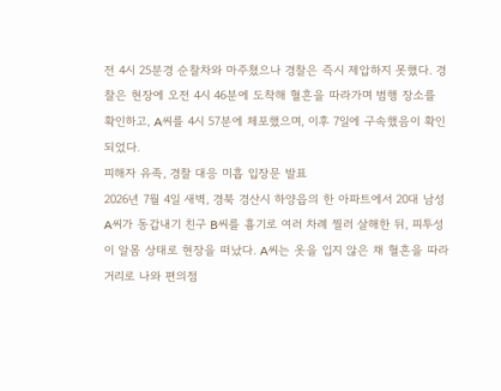전 4시 25분경 순찰차와 마주쳤으나 경찰은 즉시 제압하지 못했다. 경찰은 현장에 오전 4시 46분에 도착해 혈흔을 따라가며 범행 장소를 확인하고, A씨를 4시 57분에 체포했으며, 이후 7일에 구속했음이 확인되었다.
피해자 유족, 경찰 대응 미흡 입장문 발표
2026년 7월 4일 새벽, 경북 경산시 하양읍의 한 아파트에서 20대 남성 A씨가 동갑내기 친구 B씨를 흉기로 여러 차례 찔러 살해한 뒤, 피투성이 알몸 상태로 현장을 떠났다. A씨는 옷을 입지 않은 채 혈흔을 따라 거리로 나와 편의점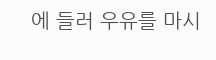에 들러 우유를 마시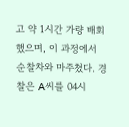고 약 1시간 가량 배회했으며, 이 과정에서 순찰차와 마주쳤다. 경찰은 A씨를 04시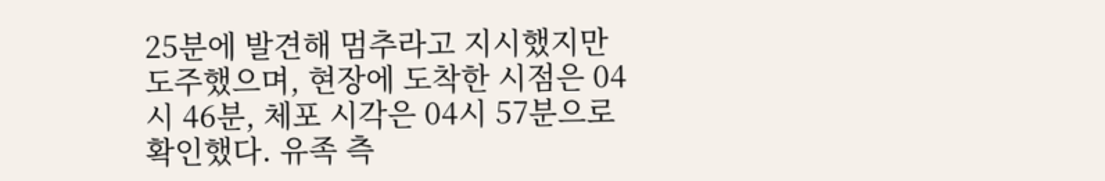25분에 발견해 멈추라고 지시했지만 도주했으며, 현장에 도착한 시점은 04시 46분, 체포 시각은 04시 57분으로 확인했다. 유족 측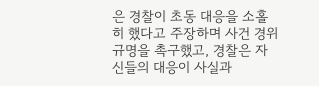은 경찰이 초동 대응을 소홀히 했다고 주장하며 사건 경위 규명을 촉구했고, 경찰은 자신들의 대응이 사실과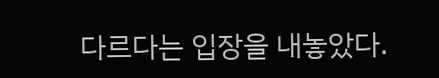다르다는 입장을 내놓았다.